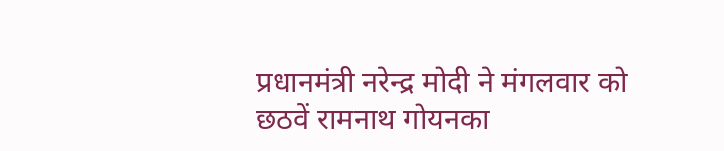प्रधानमंत्री नरेन्द्र मोदी ने मंगलवार को छठवें रामनाथ गोयनका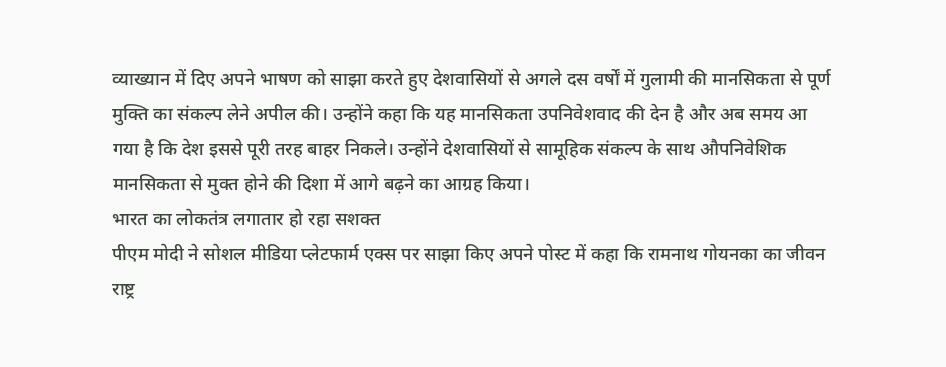व्याख्यान में दिए अपने भाषण को साझा करते हुए देशवासियों से अगले दस वर्षों में गुलामी की मानसिकता से पूर्ण मुक्ति का संकल्प लेने अपील की। उन्होंने कहा कि यह मानसिकता उपनिवेशवाद की देन है और अब समय आ गया है कि देश इससे पूरी तरह बाहर निकले। उन्होंने देशवासियों से सामूहिक संकल्प के साथ औपनिवेशिक मानसिकता से मुक्त होने की दिशा में आगे बढ़ने का आग्रह किया।
भारत का लोकतंत्र लगातार हो रहा सशक्त
पीएम मोदी ने सोशल मीडिया प्लेटफार्म एक्स पर साझा किए अपने पोस्ट में कहा कि रामनाथ गोयनका का जीवन राष्ट्र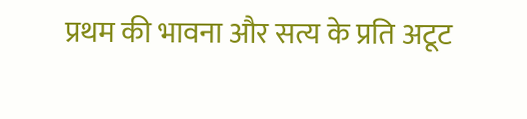प्रथम की भावना और सत्य के प्रति अटूट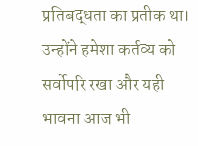प्रतिबद्धता का प्रतीक था। उन्होंने हमेशा कर्तव्य को सर्वोपरि रखा और यही भावना आज भी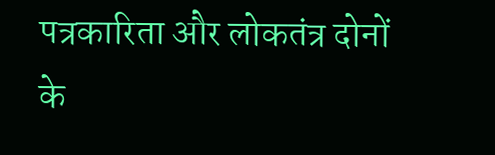पत्रकारिता और लोकतंत्र दोनों के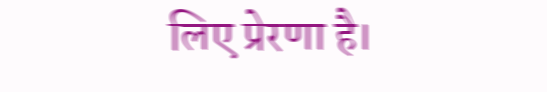लिए प्रेरणा है।